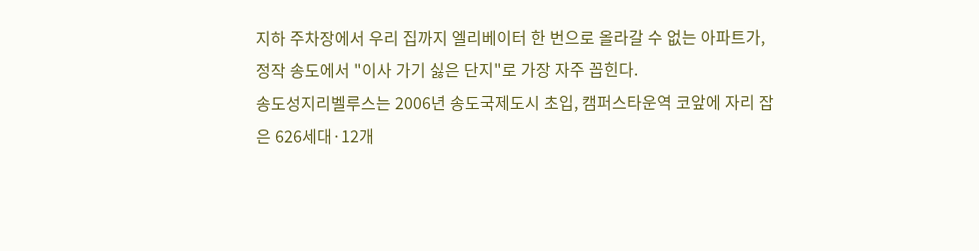지하 주차장에서 우리 집까지 엘리베이터 한 번으로 올라갈 수 없는 아파트가, 정작 송도에서 "이사 가기 싫은 단지"로 가장 자주 꼽힌다.
송도성지리벨루스는 2006년 송도국제도시 초입, 캠퍼스타운역 코앞에 자리 잡은 626세대·12개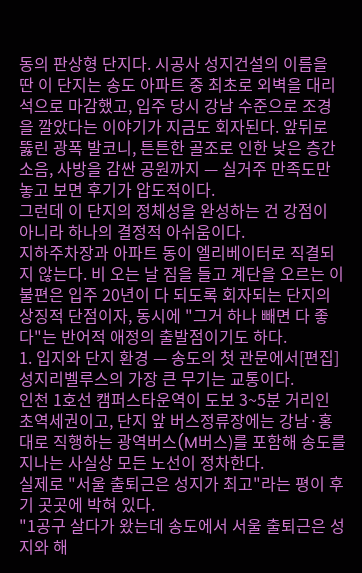동의 판상형 단지다. 시공사 성지건설의 이름을 딴 이 단지는 송도 아파트 중 최초로 외벽을 대리석으로 마감했고, 입주 당시 강남 수준으로 조경을 깔았다는 이야기가 지금도 회자된다. 앞뒤로 뚫린 광폭 발코니, 튼튼한 골조로 인한 낮은 층간소음, 사방을 감싼 공원까지 — 실거주 만족도만 놓고 보면 후기가 압도적이다.
그런데 이 단지의 정체성을 완성하는 건 강점이 아니라 하나의 결정적 아쉬움이다.
지하주차장과 아파트 동이 엘리베이터로 직결되지 않는다. 비 오는 날 짐을 들고 계단을 오르는 이 불편은 입주 20년이 다 되도록 회자되는 단지의 상징적 단점이자, 동시에 "그거 하나 빼면 다 좋다"는 반어적 애정의 출발점이기도 하다.
1. 입지와 단지 환경 — 송도의 첫 관문에서[편집]
성지리벨루스의 가장 큰 무기는 교통이다.
인천 1호선 캠퍼스타운역이 도보 3~5분 거리인 초역세권이고, 단지 앞 버스정류장에는 강남·홍대로 직행하는 광역버스(M버스)를 포함해 송도를 지나는 사실상 모든 노선이 정차한다.
실제로 "서울 출퇴근은 성지가 최고"라는 평이 후기 곳곳에 박혀 있다.
"1공구 살다가 왔는데 송도에서 서울 출퇴근은 성지와 해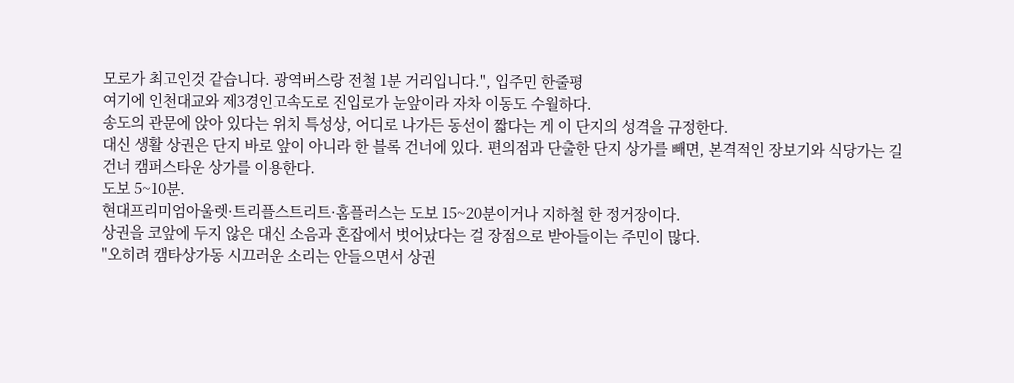모로가 최고인것 같습니다. 광역버스랑 전철 1분 거리입니다.", 입주민 한줄평
여기에 인천대교와 제3경인고속도로 진입로가 눈앞이라 자차 이동도 수월하다.
송도의 관문에 앉아 있다는 위치 특성상, 어디로 나가든 동선이 짧다는 게 이 단지의 성격을 규정한다.
대신 생활 상권은 단지 바로 앞이 아니라 한 블록 건너에 있다. 편의점과 단출한 단지 상가를 빼면, 본격적인 장보기와 식당가는 길 건너 캠퍼스타운 상가를 이용한다.
도보 5~10분.
현대프리미엄아울렛·트리플스트리트·홈플러스는 도보 15~20분이거나 지하철 한 정거장이다.
상권을 코앞에 두지 않은 대신 소음과 혼잡에서 벗어났다는 걸 장점으로 받아들이는 주민이 많다.
"오히려 캠타상가동 시끄러운 소리는 안들으면서 상권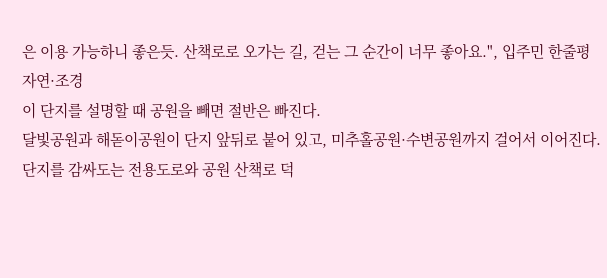은 이용 가능하니 좋은듯. 산책로로 오가는 길, 걷는 그 순간이 너무 좋아요.", 입주민 한줄평
자연·조경
이 단지를 설명할 때 공원을 빼면 절반은 빠진다.
달빛공원과 해돋이공원이 단지 앞뒤로 붙어 있고, 미추홀공원·수변공원까지 걸어서 이어진다.
단지를 감싸도는 전용도로와 공원 산책로 덕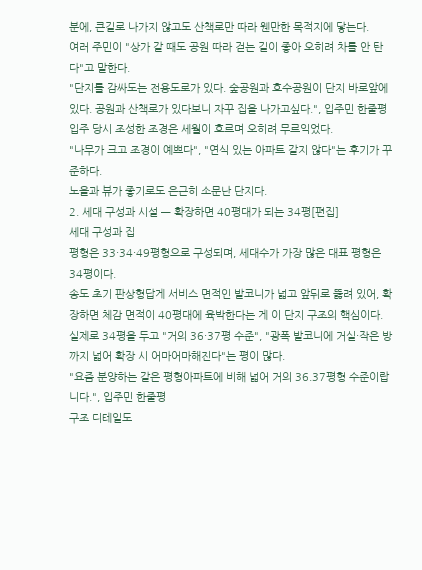분에, 큰길로 나가지 않고도 산책로만 따라 웬만한 목적지에 닿는다.
여러 주민이 "상가 갈 때도 공원 따라 걷는 길이 좋아 오히려 차를 안 탄다"고 말한다.
"단지를 감싸도는 전용도로가 있다. 숲공원과 호수공원이 단지 바로앞에 있다. 공원과 산책로가 있다보니 자꾸 집을 나가고싶다.", 입주민 한줄평
입주 당시 조성한 조경은 세월이 흐르며 오히려 무르익었다.
"나무가 크고 조경이 예쁘다", "연식 있는 아파트 같지 않다"는 후기가 꾸준하다.
노을과 뷰가 좋기로도 은근히 소문난 단지다.
2. 세대 구성과 시설 — 확장하면 40평대가 되는 34평[편집]
세대 구성과 집
평형은 33·34·49평형으로 구성되며, 세대수가 가장 많은 대표 평형은 34평이다.
송도 초기 판상형답게 서비스 면적인 발코니가 넓고 앞뒤로 뚫려 있어, 확장하면 체감 면적이 40평대에 육박한다는 게 이 단지 구조의 핵심이다.
실제로 34평을 두고 "거의 36·37평 수준", "광폭 발코니에 거실·작은 방까지 넓어 확장 시 어마어마해진다"는 평이 많다.
"요즘 분양하는 같은 평형아파트에 비해 넓어 거의 36.37평형 수준이랍니다.", 입주민 한줄평
구조 디테일도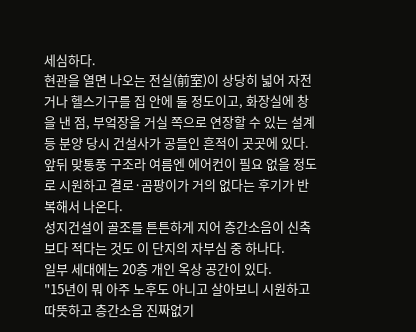세심하다.
현관을 열면 나오는 전실(前室)이 상당히 넓어 자전거나 헬스기구를 집 안에 둘 정도이고, 화장실에 창을 낸 점, 부엌장을 거실 쪽으로 연장할 수 있는 설계 등 분양 당시 건설사가 공들인 흔적이 곳곳에 있다.
앞뒤 맞통풍 구조라 여름엔 에어컨이 필요 없을 정도로 시원하고 결로·곰팡이가 거의 없다는 후기가 반복해서 나온다.
성지건설이 골조를 튼튼하게 지어 층간소음이 신축보다 적다는 것도 이 단지의 자부심 중 하나다.
일부 세대에는 20층 개인 옥상 공간이 있다.
"15년이 뭐 아주 노후도 아니고 살아보니 시원하고 따뜻하고 층간소음 진짜없기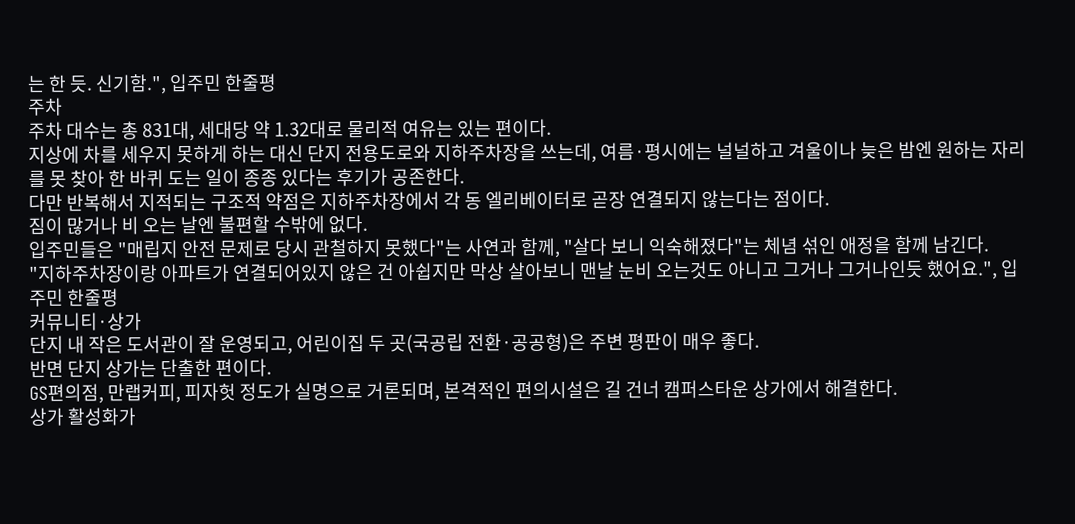는 한 듯. 신기함.", 입주민 한줄평
주차
주차 대수는 총 831대, 세대당 약 1.32대로 물리적 여유는 있는 편이다.
지상에 차를 세우지 못하게 하는 대신 단지 전용도로와 지하주차장을 쓰는데, 여름·평시에는 널널하고 겨울이나 늦은 밤엔 원하는 자리를 못 찾아 한 바퀴 도는 일이 종종 있다는 후기가 공존한다.
다만 반복해서 지적되는 구조적 약점은 지하주차장에서 각 동 엘리베이터로 곧장 연결되지 않는다는 점이다.
짐이 많거나 비 오는 날엔 불편할 수밖에 없다.
입주민들은 "매립지 안전 문제로 당시 관철하지 못했다"는 사연과 함께, "살다 보니 익숙해졌다"는 체념 섞인 애정을 함께 남긴다.
"지하주차장이랑 아파트가 연결되어있지 않은 건 아쉽지만 막상 살아보니 맨날 눈비 오는것도 아니고 그거나 그거나인듯 했어요.", 입주민 한줄평
커뮤니티·상가
단지 내 작은 도서관이 잘 운영되고, 어린이집 두 곳(국공립 전환·공공형)은 주변 평판이 매우 좋다.
반면 단지 상가는 단출한 편이다.
GS편의점, 만랩커피, 피자헛 정도가 실명으로 거론되며, 본격적인 편의시설은 길 건너 캠퍼스타운 상가에서 해결한다.
상가 활성화가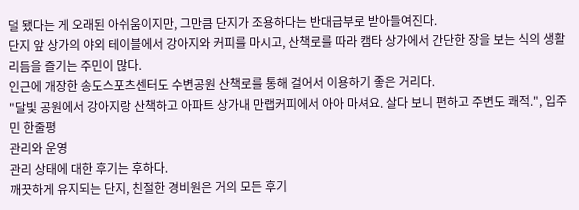덜 됐다는 게 오래된 아쉬움이지만, 그만큼 단지가 조용하다는 반대급부로 받아들여진다.
단지 앞 상가의 야외 테이블에서 강아지와 커피를 마시고, 산책로를 따라 캠타 상가에서 간단한 장을 보는 식의 생활 리듬을 즐기는 주민이 많다.
인근에 개장한 송도스포츠센터도 수변공원 산책로를 통해 걸어서 이용하기 좋은 거리다.
"달빛 공원에서 강아지랑 산책하고 아파트 상가내 만랩커피에서 아아 마셔요. 살다 보니 편하고 주변도 쾌적.", 입주민 한줄평
관리와 운영
관리 상태에 대한 후기는 후하다.
깨끗하게 유지되는 단지, 친절한 경비원은 거의 모든 후기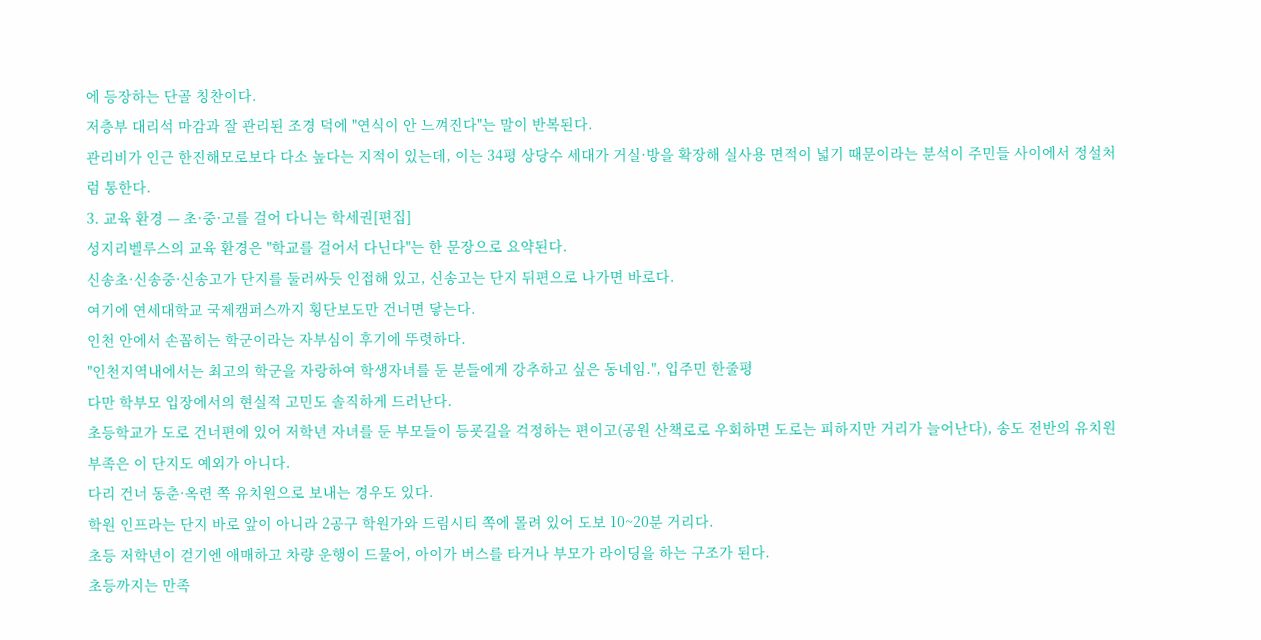에 등장하는 단골 칭찬이다.
저층부 대리석 마감과 잘 관리된 조경 덕에 "연식이 안 느껴진다"는 말이 반복된다.
관리비가 인근 한진해모로보다 다소 높다는 지적이 있는데, 이는 34평 상당수 세대가 거실·방을 확장해 실사용 면적이 넓기 때문이라는 분석이 주민들 사이에서 정설처럼 통한다.
3. 교육 환경 — 초·중·고를 걸어 다니는 학세권[편집]
성지리벨루스의 교육 환경은 "학교를 걸어서 다닌다"는 한 문장으로 요약된다.
신송초·신송중·신송고가 단지를 둘러싸듯 인접해 있고, 신송고는 단지 뒤편으로 나가면 바로다.
여기에 연세대학교 국제캠퍼스까지 횡단보도만 건너면 닿는다.
인천 안에서 손꼽히는 학군이라는 자부심이 후기에 뚜렷하다.
"인천지역내에서는 최고의 학군을 자랑하여 학생자녀를 둔 분들에게 강추하고 싶은 동네임.", 입주민 한줄평
다만 학부모 입장에서의 현실적 고민도 솔직하게 드러난다.
초등학교가 도로 건너편에 있어 저학년 자녀를 둔 부모들이 등굣길을 걱정하는 편이고(공원 산책로로 우회하면 도로는 피하지만 거리가 늘어난다), 송도 전반의 유치원 부족은 이 단지도 예외가 아니다.
다리 건너 동춘·옥련 쪽 유치원으로 보내는 경우도 있다.
학원 인프라는 단지 바로 앞이 아니라 2공구 학원가와 드림시티 쪽에 몰려 있어 도보 10~20분 거리다.
초등 저학년이 걷기엔 애매하고 차량 운행이 드물어, 아이가 버스를 타거나 부모가 라이딩을 하는 구조가 된다.
초등까지는 만족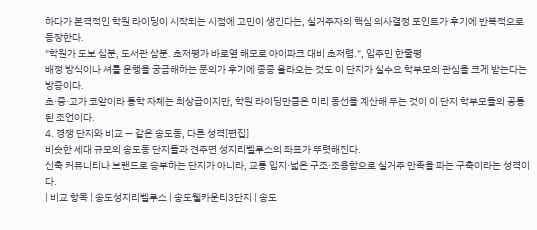하다가 본격적인 학원 라이딩이 시작되는 시점에 고민이 생긴다는, 실거주자의 핵심 의사결정 포인트가 후기에 반복적으로 등장한다.
"학원가 도보 십분, 도서관 삼분. 초저평가 바로옆 해모로 아이파크 대비 초저렴.", 입주민 한줄평
배정 방식이나 셔틀 운행을 궁금해하는 문의가 후기에 종종 올라오는 것도 이 단지가 실수요 학부모의 관심을 크게 받는다는 방증이다.
초·중·고가 코앞이라 통학 자체는 최상급이지만, 학원 라이딩만큼은 미리 동선을 계산해 두는 것이 이 단지 학부모들의 공통된 조언이다.
4. 경쟁 단지와 비교 — 같은 송도동, 다른 성격[편집]
비슷한 세대 규모의 송도동 단지들과 견주면 성지리벨루스의 좌표가 뚜렷해진다.
신축 커뮤니티나 브랜드로 승부하는 단지가 아니라, 교통 입지·넓은 구조·조용함으로 실거주 만족을 파는 구축이라는 성격이다.
| 비교 항목 | 송도성지리벨루스 | 송도웰카운티3단지 | 송도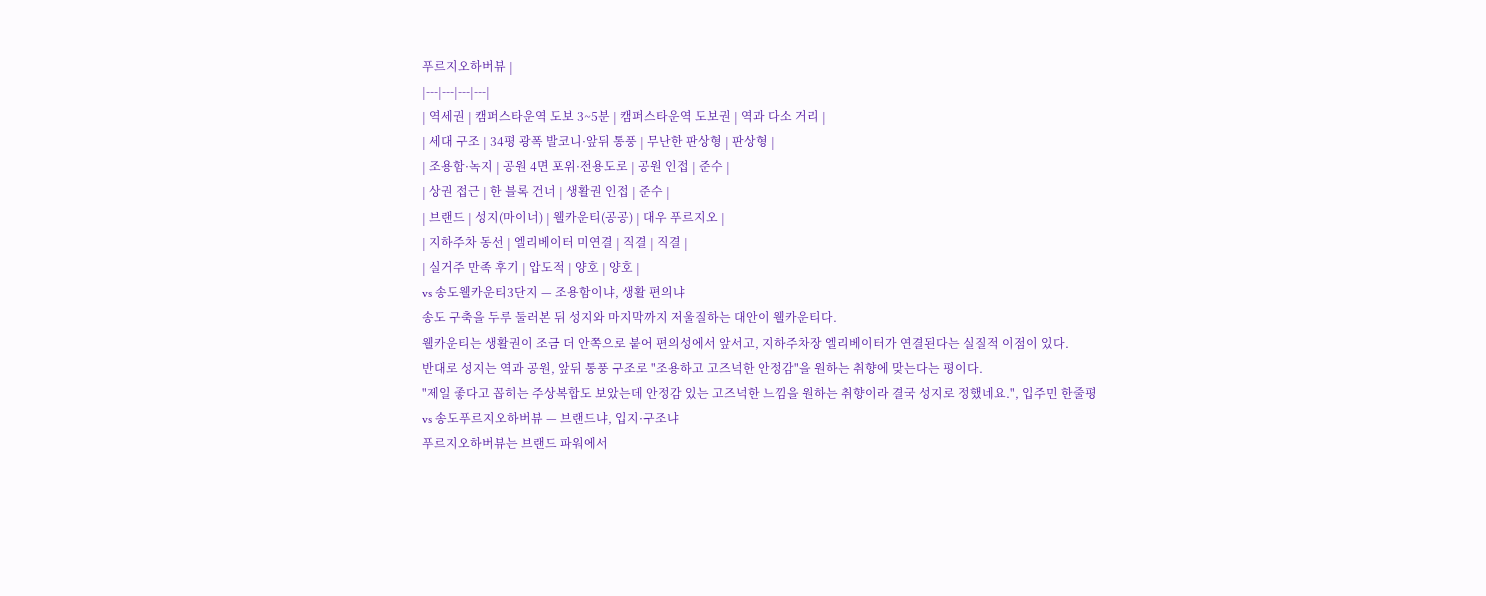푸르지오하버뷰 |
|---|---|---|---|
| 역세권 | 캠퍼스타운역 도보 3~5분 | 캠퍼스타운역 도보권 | 역과 다소 거리 |
| 세대 구조 | 34평 광폭 발코니·앞뒤 통풍 | 무난한 판상형 | 판상형 |
| 조용함·녹지 | 공원 4면 포위·전용도로 | 공원 인접 | 준수 |
| 상권 접근 | 한 블록 건너 | 생활권 인접 | 준수 |
| 브랜드 | 성지(마이너) | 웰카운티(공공) | 대우 푸르지오 |
| 지하주차 동선 | 엘리베이터 미연결 | 직결 | 직결 |
| 실거주 만족 후기 | 압도적 | 양호 | 양호 |
vs 송도웰카운티3단지 — 조용함이냐, 생활 편의냐
송도 구축을 두루 둘러본 뒤 성지와 마지막까지 저울질하는 대안이 웰카운티다.
웰카운티는 생활권이 조금 더 안쪽으로 붙어 편의성에서 앞서고, 지하주차장 엘리베이터가 연결된다는 실질적 이점이 있다.
반대로 성지는 역과 공원, 앞뒤 통풍 구조로 "조용하고 고즈넉한 안정감"을 원하는 취향에 맞는다는 평이다.
"제일 좋다고 꼽히는 주상복합도 보았는데 안정감 있는 고즈넉한 느낌을 원하는 취향이라 결국 성지로 정했네요.", 입주민 한줄평
vs 송도푸르지오하버뷰 — 브랜드냐, 입지·구조냐
푸르지오하버뷰는 브랜드 파워에서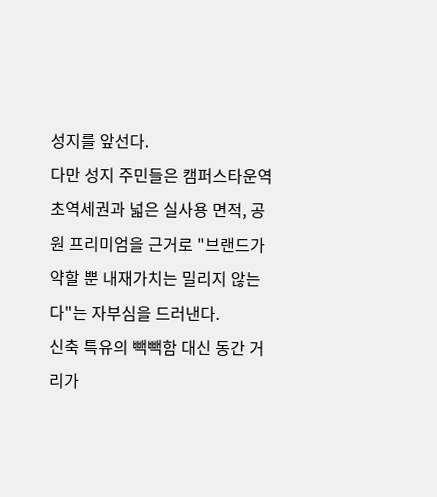성지를 앞선다.
다만 성지 주민들은 캠퍼스타운역 초역세권과 넓은 실사용 면적, 공원 프리미엄을 근거로 "브랜드가 약할 뿐 내재가치는 밀리지 않는다"는 자부심을 드러낸다.
신축 특유의 빽빽함 대신 동간 거리가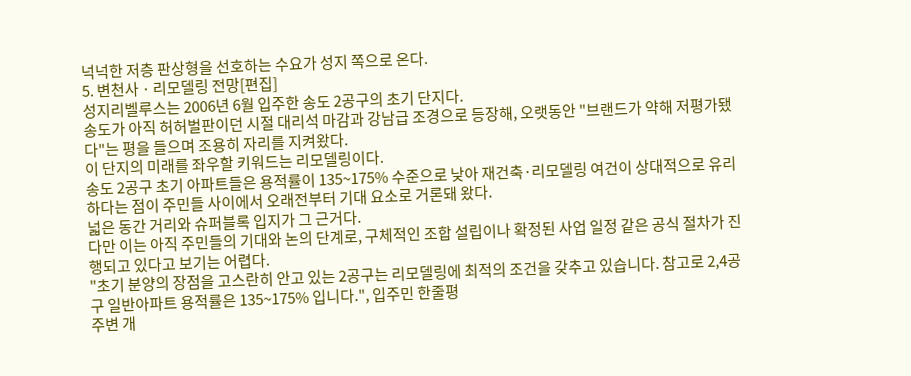넉넉한 저층 판상형을 선호하는 수요가 성지 쪽으로 온다.
5. 변천사 · 리모델링 전망[편집]
성지리벨루스는 2006년 6월 입주한 송도 2공구의 초기 단지다.
송도가 아직 허허벌판이던 시절 대리석 마감과 강남급 조경으로 등장해, 오랫동안 "브랜드가 약해 저평가됐다"는 평을 들으며 조용히 자리를 지켜왔다.
이 단지의 미래를 좌우할 키워드는 리모델링이다.
송도 2공구 초기 아파트들은 용적률이 135~175% 수준으로 낮아 재건축·리모델링 여건이 상대적으로 유리하다는 점이 주민들 사이에서 오래전부터 기대 요소로 거론돼 왔다.
넓은 동간 거리와 슈퍼블록 입지가 그 근거다.
다만 이는 아직 주민들의 기대와 논의 단계로, 구체적인 조합 설립이나 확정된 사업 일정 같은 공식 절차가 진행되고 있다고 보기는 어렵다.
"초기 분양의 장점을 고스란히 안고 있는 2공구는 리모델링에 최적의 조건을 갖추고 있습니다. 참고로 2,4공구 일반아파트 용적률은 135~175% 입니다.", 입주민 한줄평
주변 개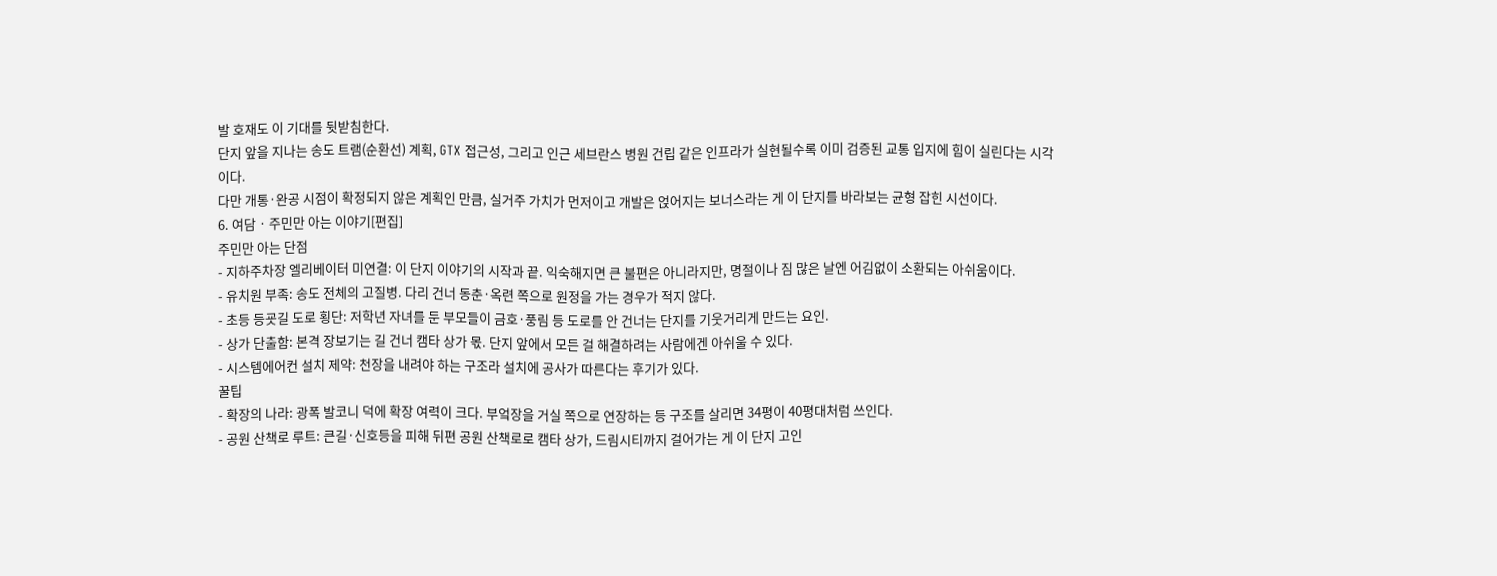발 호재도 이 기대를 뒷받침한다.
단지 앞을 지나는 송도 트램(순환선) 계획, GTX 접근성, 그리고 인근 세브란스 병원 건립 같은 인프라가 실현될수록 이미 검증된 교통 입지에 힘이 실린다는 시각이다.
다만 개통·완공 시점이 확정되지 않은 계획인 만큼, 실거주 가치가 먼저이고 개발은 얹어지는 보너스라는 게 이 단지를 바라보는 균형 잡힌 시선이다.
6. 여담 · 주민만 아는 이야기[편집]
주민만 아는 단점
- 지하주차장 엘리베이터 미연결: 이 단지 이야기의 시작과 끝. 익숙해지면 큰 불편은 아니라지만, 명절이나 짐 많은 날엔 어김없이 소환되는 아쉬움이다.
- 유치원 부족: 송도 전체의 고질병. 다리 건너 동춘·옥련 쪽으로 원정을 가는 경우가 적지 않다.
- 초등 등굣길 도로 횡단: 저학년 자녀를 둔 부모들이 금호·풍림 등 도로를 안 건너는 단지를 기웃거리게 만드는 요인.
- 상가 단출함: 본격 장보기는 길 건너 캠타 상가 몫. 단지 앞에서 모든 걸 해결하려는 사람에겐 아쉬울 수 있다.
- 시스템에어컨 설치 제약: 천장을 내려야 하는 구조라 설치에 공사가 따른다는 후기가 있다.
꿀팁
- 확장의 나라: 광폭 발코니 덕에 확장 여력이 크다. 부엌장을 거실 쪽으로 연장하는 등 구조를 살리면 34평이 40평대처럼 쓰인다.
- 공원 산책로 루트: 큰길·신호등을 피해 뒤편 공원 산책로로 캠타 상가, 드림시티까지 걸어가는 게 이 단지 고인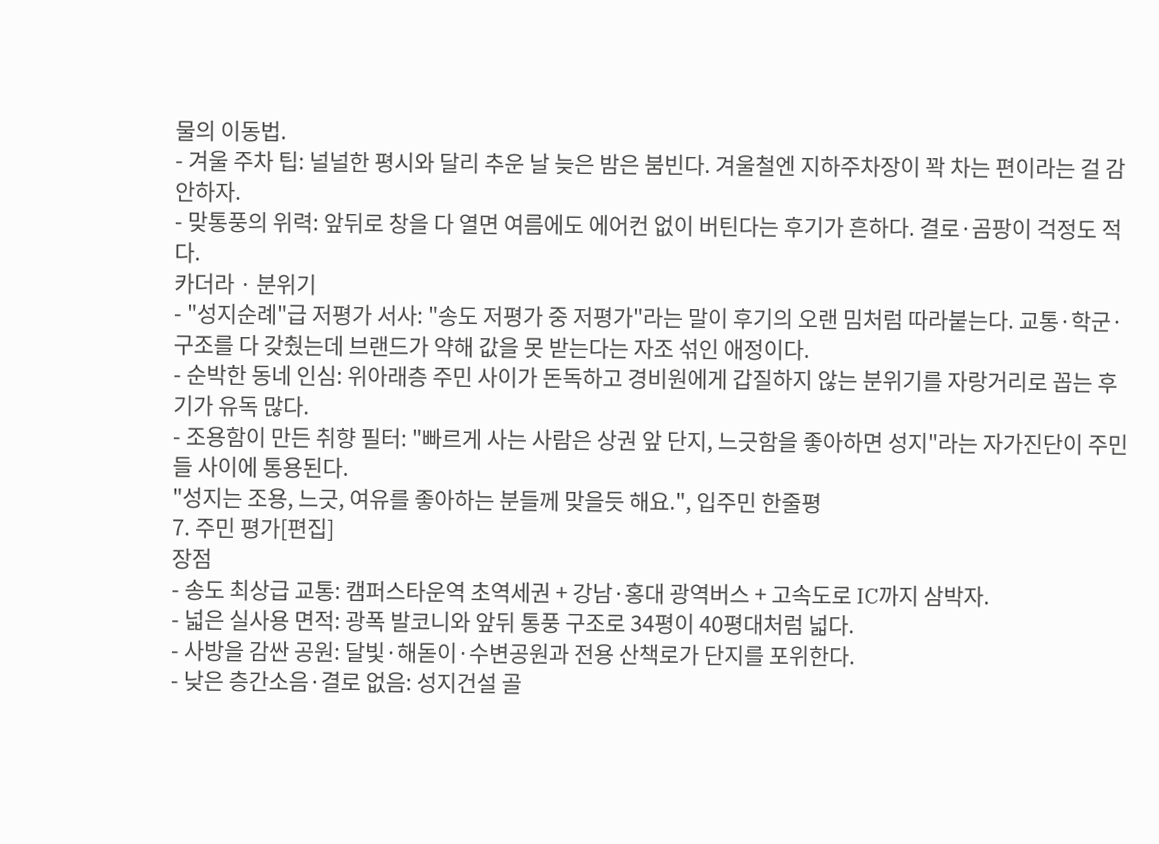물의 이동법.
- 겨울 주차 팁: 널널한 평시와 달리 추운 날 늦은 밤은 붐빈다. 겨울철엔 지하주차장이 꽉 차는 편이라는 걸 감안하자.
- 맞통풍의 위력: 앞뒤로 창을 다 열면 여름에도 에어컨 없이 버틴다는 후기가 흔하다. 결로·곰팡이 걱정도 적다.
카더라 · 분위기
- "성지순례"급 저평가 서사: "송도 저평가 중 저평가"라는 말이 후기의 오랜 밈처럼 따라붙는다. 교통·학군·구조를 다 갖췄는데 브랜드가 약해 값을 못 받는다는 자조 섞인 애정이다.
- 순박한 동네 인심: 위아래층 주민 사이가 돈독하고 경비원에게 갑질하지 않는 분위기를 자랑거리로 꼽는 후기가 유독 많다.
- 조용함이 만든 취향 필터: "빠르게 사는 사람은 상권 앞 단지, 느긋함을 좋아하면 성지"라는 자가진단이 주민들 사이에 통용된다.
"성지는 조용, 느긋, 여유를 좋아하는 분들께 맞을듯 해요.", 입주민 한줄평
7. 주민 평가[편집]
장점
- 송도 최상급 교통: 캠퍼스타운역 초역세권 + 강남·홍대 광역버스 + 고속도로 IC까지 삼박자.
- 넓은 실사용 면적: 광폭 발코니와 앞뒤 통풍 구조로 34평이 40평대처럼 넓다.
- 사방을 감싼 공원: 달빛·해돋이·수변공원과 전용 산책로가 단지를 포위한다.
- 낮은 층간소음·결로 없음: 성지건설 골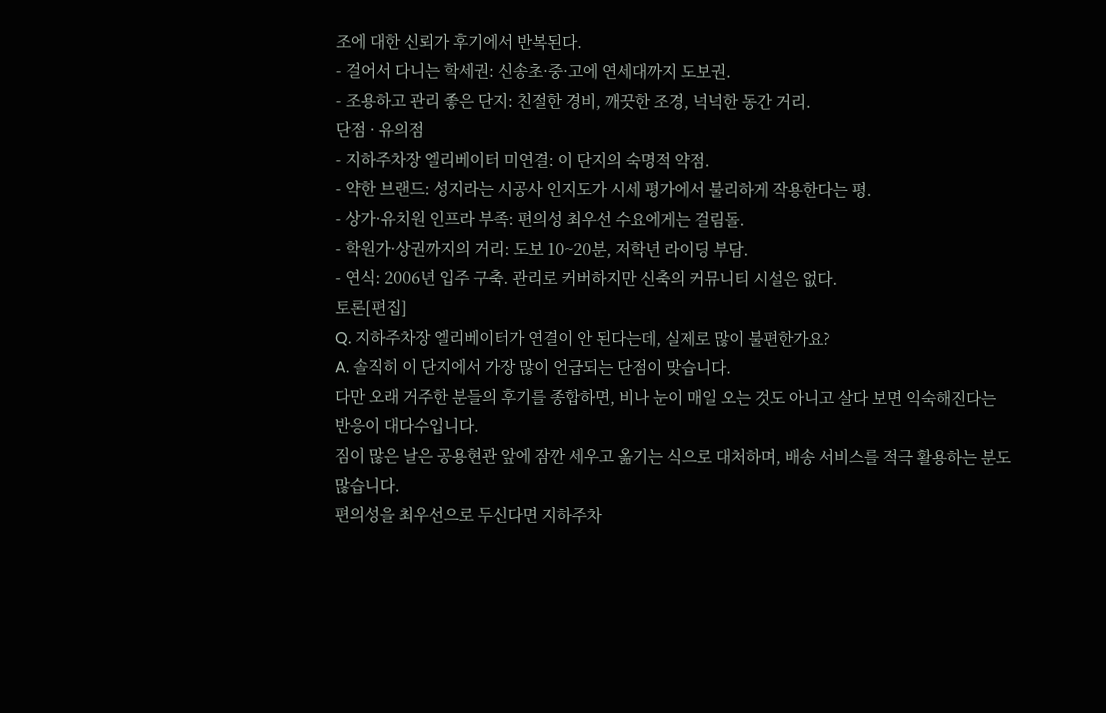조에 대한 신뢰가 후기에서 반복된다.
- 걸어서 다니는 학세권: 신송초·중·고에 연세대까지 도보권.
- 조용하고 관리 좋은 단지: 친절한 경비, 깨끗한 조경, 넉넉한 동간 거리.
단점 · 유의점
- 지하주차장 엘리베이터 미연결: 이 단지의 숙명적 약점.
- 약한 브랜드: 성지라는 시공사 인지도가 시세 평가에서 불리하게 작용한다는 평.
- 상가·유치원 인프라 부족: 편의성 최우선 수요에게는 걸림돌.
- 학원가·상권까지의 거리: 도보 10~20분, 저학년 라이딩 부담.
- 연식: 2006년 입주 구축. 관리로 커버하지만 신축의 커뮤니티 시설은 없다.
토론[편집]
Q. 지하주차장 엘리베이터가 연결이 안 된다는데, 실제로 많이 불편한가요?
A. 솔직히 이 단지에서 가장 많이 언급되는 단점이 맞습니다.
다만 오래 거주한 분들의 후기를 종합하면, 비나 눈이 매일 오는 것도 아니고 살다 보면 익숙해진다는 반응이 대다수입니다.
짐이 많은 날은 공용현관 앞에 잠깐 세우고 옮기는 식으로 대처하며, 배송 서비스를 적극 활용하는 분도 많습니다.
편의성을 최우선으로 두신다면 지하주차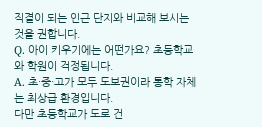직결이 되는 인근 단지와 비교해 보시는 것을 권합니다.
Q. 아이 키우기에는 어떤가요? 초등학교와 학원이 걱정됩니다.
A. 초·중·고가 모두 도보권이라 통학 자체는 최상급 환경입니다.
다만 초등학교가 도로 건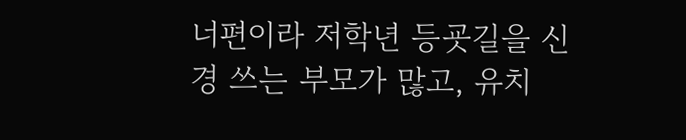너편이라 저학년 등굣길을 신경 쓰는 부모가 많고, 유치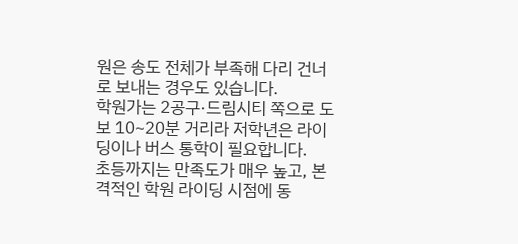원은 송도 전체가 부족해 다리 건너로 보내는 경우도 있습니다.
학원가는 2공구·드림시티 쪽으로 도보 10~20분 거리라 저학년은 라이딩이나 버스 통학이 필요합니다.
초등까지는 만족도가 매우 높고, 본격적인 학원 라이딩 시점에 동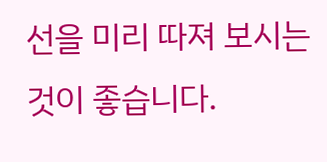선을 미리 따져 보시는 것이 좋습니다.